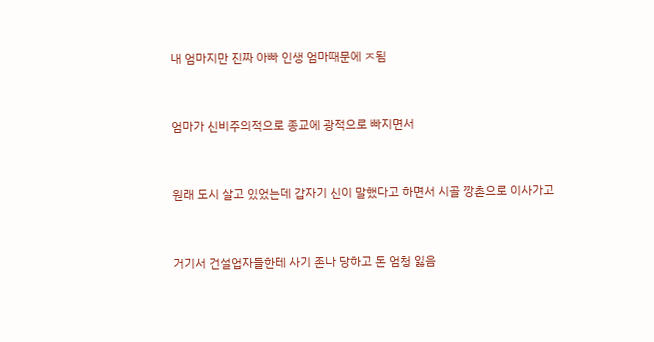내 엄마지만 진짜 아빠 인생 엄마때문에 ㅈ됨


엄마가 신비주의적으로 종교에 광적으로 빠지면서


원래 도시 살고 있었는데 갑자기 신이 말했다고 하면서 시골 깡촌으로 이사가고


거기서 건설업자들한테 사기 존나 당하고 돈 엄청 잃음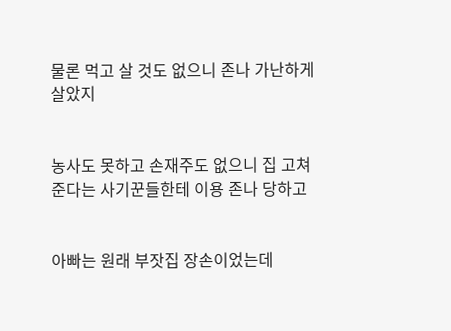물론 먹고 살 것도 없으니 존나 가난하게 살았지


농사도 못하고 손재주도 없으니 집 고쳐준다는 사기꾼들한테 이용 존나 당하고


아빠는 원래 부잣집 장손이었는데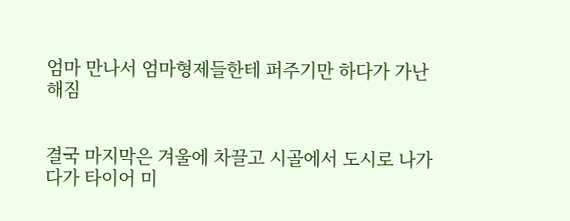엄마 만나서 엄마형제들한테 퍼주기만 하다가 가난해짐


결국 마지막은 겨울에 차끌고 시골에서 도시로 나가다가 타이어 미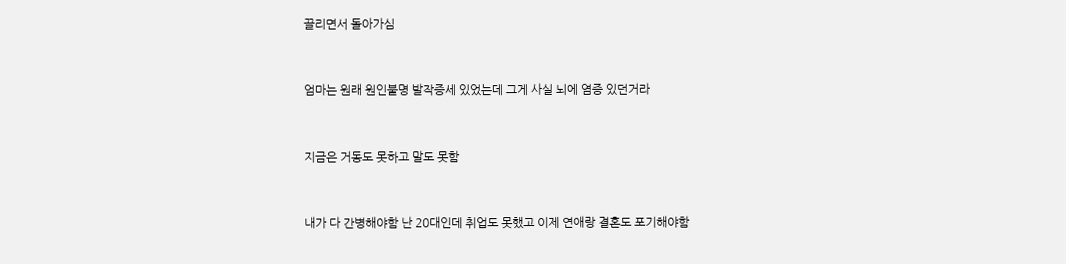끌리면서 돌아가심


엄마는 원래 원인불명 발작증세 있었는데 그게 사실 뇌에 염증 있던거라


지금은 거동도 못하고 말도 못함


내가 다 간병해야함 난 20대인데 취업도 못했고 이제 연애랑 결혼도 포기해야함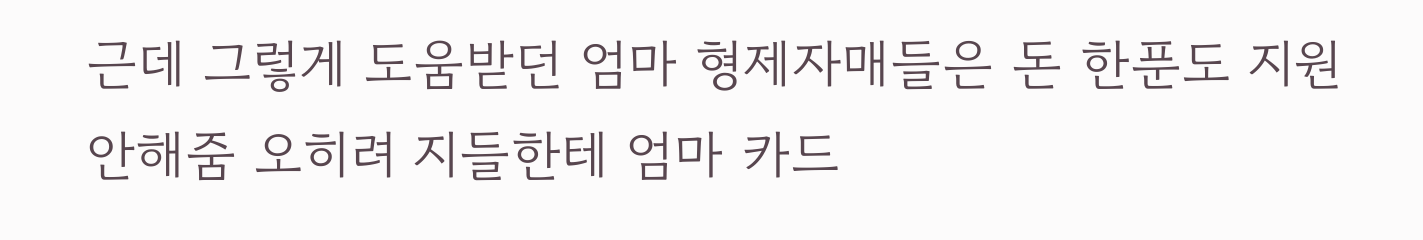근데 그렇게 도움받던 엄마 형제자매들은 돈 한푼도 지원 안해줌 오히려 지들한테 엄마 카드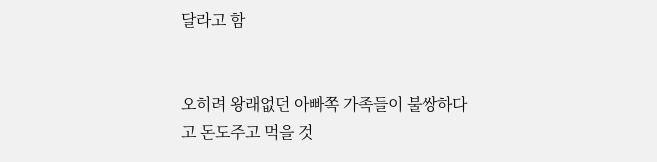달라고 함


오히려 왕래없던 아빠쪽 가족들이 불쌍하다고 돈도주고 먹을 것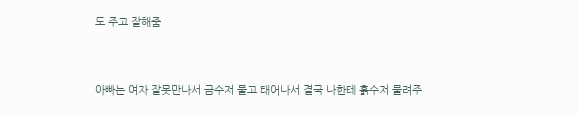도 주고 잘해줌


아빠는 여자 잘못만나서 금수저 물고 태어나서 결국 나한테 흙수저 물려주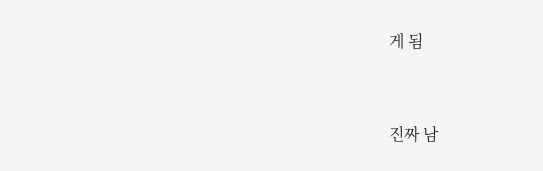게 됨


진짜 남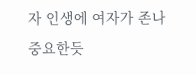자 인생에 여자가 존나 중요한듯